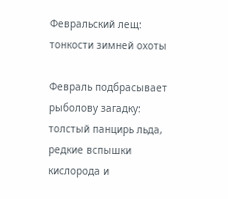Февральский лещ: тонкости зимней охоты

Февраль подбрасывает рыболову загадку: толстый панцирь льда, редкие вспышки кислорода и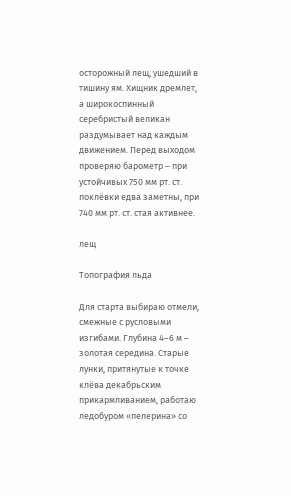осторожный лещ, ушедший в тишину ям. Хищник дремлет, а широкоспинный серебристый великан раздумывает над каждым движением. Перед выходом проверяю барометр – при устойчивых 750 мм рт. ст. поклёвки едва заметны, при 740 мм рт. ст. стая активнее.

лещ

Топография льда

Для старта выбираю отмели, смежные с русловыми изгибами. Глубина 4–6 м – золотая середина. Старые лунки, притянутые к точке клёва декабрьским прикармливанием, работаю ледобуром «пелерина» со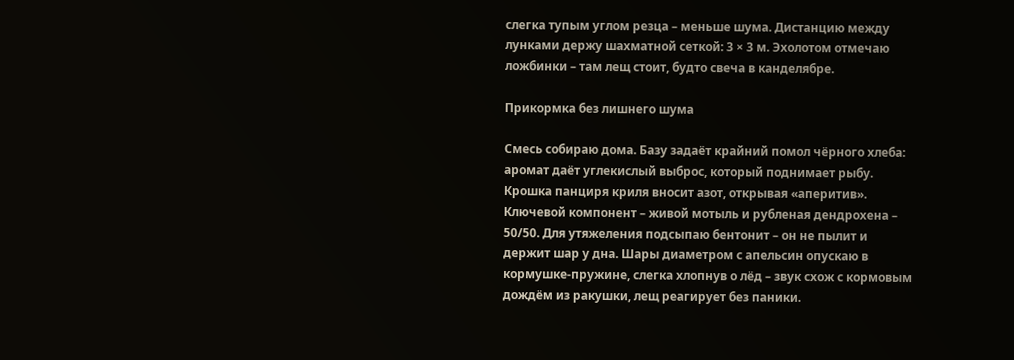слегка тупым углом резца – меньше шума. Дистанцию между лунками держу шахматной сеткой: 3 × 3 м. Эхолотом отмечаю ложбинки – там лещ стоит, будто свеча в канделябре.

Прикормка без лишнего шума

Смесь собираю дома. Базу задаёт крайний помол чёрного хлеба: аромат даёт углекислый выброс, который поднимает рыбу. Крошка панциря криля вносит азот, открывая «аперитив». Ключевой компонент – живой мотыль и рубленая дендрохена – 50/50. Для утяжеления подсыпаю бентонит – он не пылит и держит шар у дна. Шары диаметром с апельсин опускаю в кормушке-пружине, слегка хлопнув о лёд – звук схож с кормовым дождём из ракушки, лещ реагирует без паники.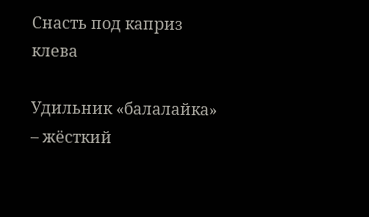Снасть под каприз клева

Удильник «балалайка» – жёсткий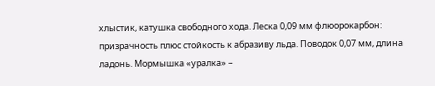хлыстик, катушка свободного хода. Леска 0,09 мм флюорокарбон: призрачность плюс стойкость к абразиву льда. Поводок 0,07 мм, длина ладонь. Мормышка «уралка» –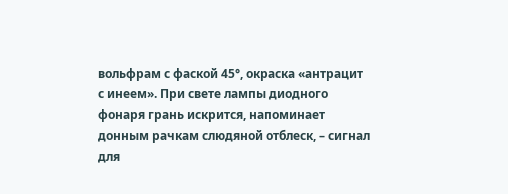вольфрам с фаской 45°, окраска «антрацит с инеем». При свете лампы диодного фонаря грань искрится, напоминает донным рачкам слюдяной отблеск, – сигнал для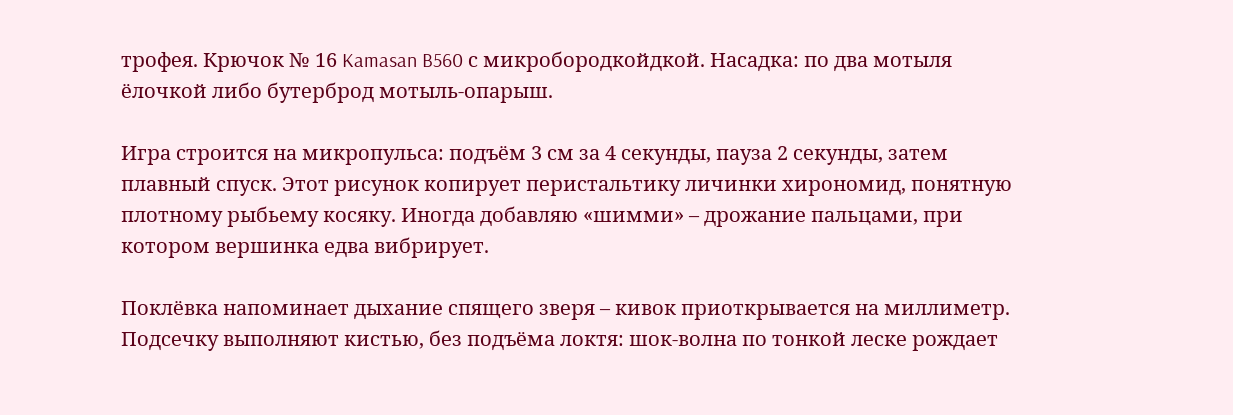трофея. Крючок № 16 Kamasan B560 с микробородкойдкой. Насадка: по два мотыля ёлочкой либо бутерброд мотыль-опарыш.

Игра строится на микропульса: подъём 3 см за 4 секунды, пауза 2 секунды, затем плавный спуск. Этот рисунок копирует перистальтику личинки хирономид, понятную плотному рыбьему косяку. Иногда добавляю «шимми» – дрожание пальцами, при котором вершинка едва вибрирует.

Поклёвка напоминает дыхание спящего зверя – кивок приоткрывается на миллиметр. Подсечку выполняют кистью, без подъёма локтя: шок-волна по тонкой леске рождает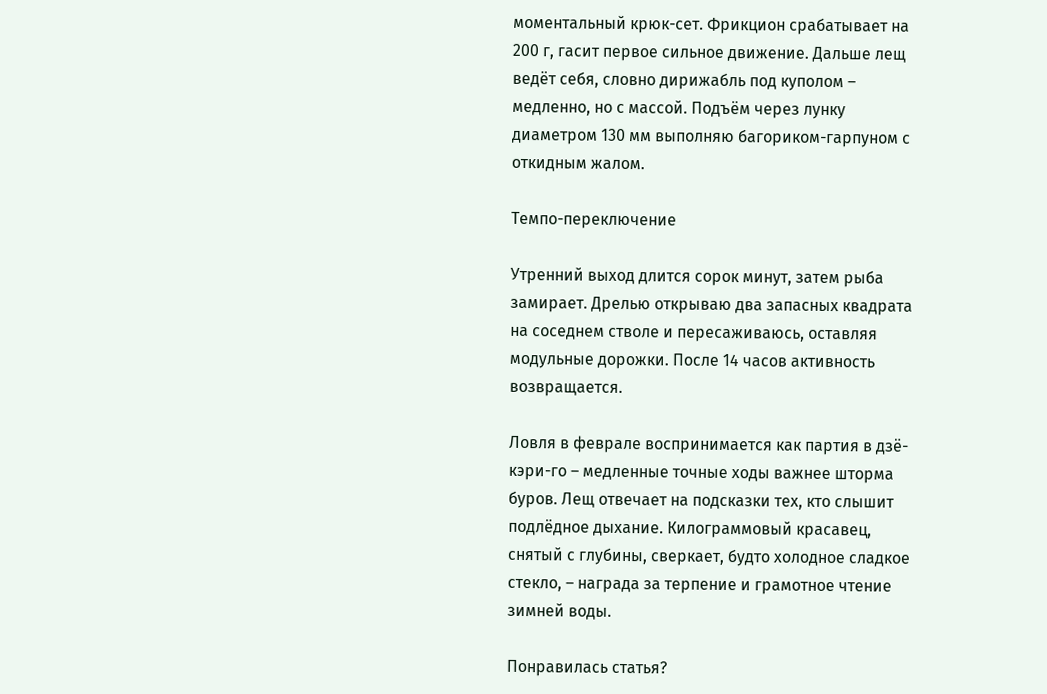моментальный крюк-сет. Фрикцион срабатывает на 200 г, гасит первое сильное движение. Дальше лещ ведёт себя, словно дирижабль под куполом – медленно, но с массой. Подъём через лунку диаметром 130 мм выполняю багориком-гарпуном с откидным жалом.

Темпо-переключение

Утренний выход длится сорок минут, затем рыба замирает. Дрелью открываю два запасных квадрата на соседнем стволе и пересаживаюсь, оставляя модульные дорожки. После 14 часов активность возвращается.

Ловля в феврале воспринимается как партия в дзё-кэри-го – медленные точные ходы важнее шторма буров. Лещ отвечает на подсказки тех, кто слышит подлёдное дыхание. Килограммовый красавец, снятый с глубины, сверкает, будто холодное сладкое стекло, – награда за терпение и грамотное чтение зимней воды.

Понравилась статья?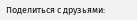Поделиться с друзьями: